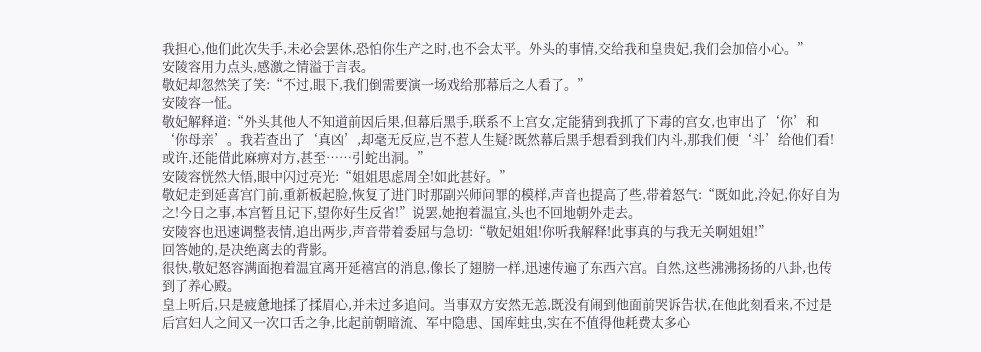我担心,他们此次失手,未必会罢休,恐怕你生产之时,也不会太平。外头的事情,交给我和皇贵妃,我们会加倍小心。”
安陵容用力点头,感激之情溢于言表。
敬妃却忽然笑了笑:“不过,眼下,我们倒需要演一场戏给那幕后之人看了。”
安陵容一怔。
敬妃解释道:“外头其他人不知道前因后果,但幕后黑手,联系不上宫女,定能猜到我抓了下毒的宫女,也审出了‘你’和‘你母亲’。我若查出了‘真凶’,却毫无反应,岂不惹人生疑?既然幕后黑手想看到我们内斗,那我们便‘斗’给他们看!或许,还能借此麻痹对方,甚至……引蛇出洞。”
安陵容恍然大悟,眼中闪过亮光:“姐姐思虑周全!如此甚好。”
敬妃走到延喜宫门前,重新板起脸,恢复了进门时那副兴师问罪的模样,声音也提高了些,带着怒气:“既如此,泠妃,你好自为之!今日之事,本宫暂且记下,望你好生反省!”说罢,她抱着温宜,头也不回地朝外走去。
安陵容也迅速调整表情,追出两步,声音带着委屈与急切:“敬妃姐姐!你听我解释!此事真的与我无关啊姐姐!”
回答她的,是决绝离去的背影。
很快,敬妃怒容满面抱着温宜离开延禧宫的消息,像长了翅膀一样,迅速传遍了东西六宫。自然,这些沸沸扬扬的八卦,也传到了养心殿。
皇上听后,只是疲惫地揉了揉眉心,并未过多追问。当事双方安然无恙,既没有闹到他面前哭诉告状,在他此刻看来,不过是后宫妇人之间又一次口舌之争,比起前朝暗流、军中隐患、国库蛀虫,实在不值得他耗费太多心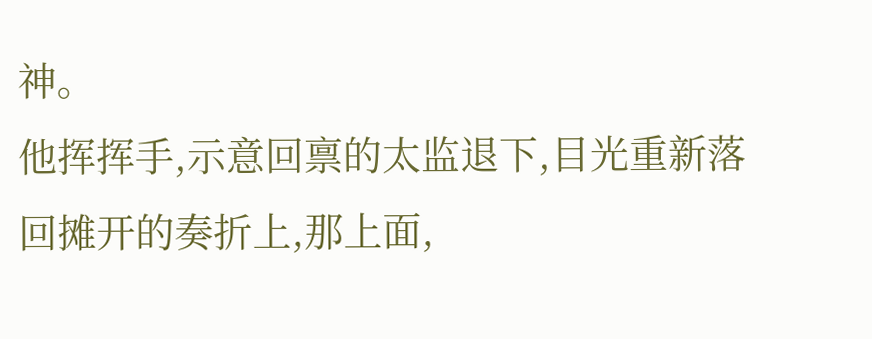神。
他挥挥手,示意回禀的太监退下,目光重新落回摊开的奏折上,那上面,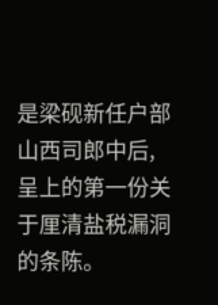是梁砚新任户部山西司郎中后,呈上的第一份关于厘清盐税漏洞的条陈。